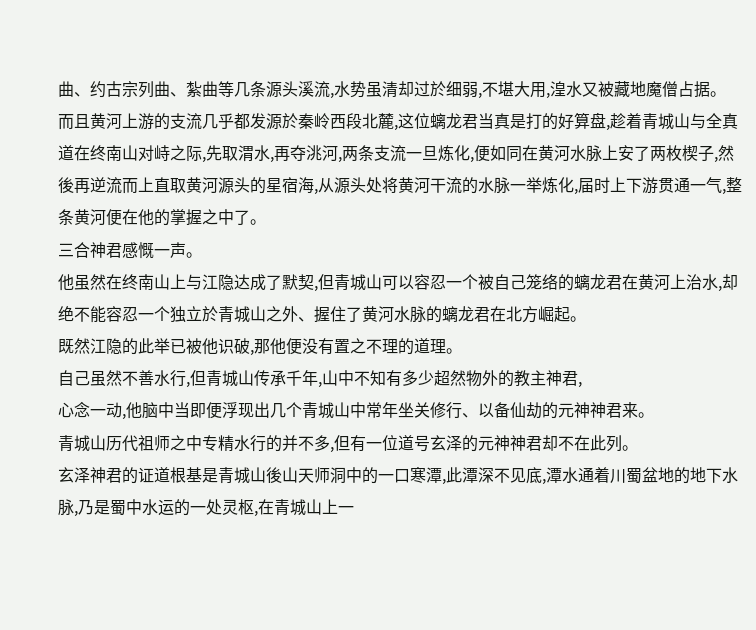曲、约古宗列曲、紮曲等几条源头溪流,水势虽清却过於细弱,不堪大用,湟水又被藏地魔僧占据。
而且黄河上游的支流几乎都发源於秦岭西段北麓,这位螭龙君当真是打的好算盘,趁着青城山与全真道在终南山对峙之际,先取渭水,再夺洮河,两条支流一旦炼化,便如同在黄河水脉上安了两枚楔子,然後再逆流而上直取黄河源头的星宿海,从源头处将黄河干流的水脉一举炼化,届时上下游贯通一气,整条黄河便在他的掌握之中了。
三合神君感慨一声。
他虽然在终南山上与江隐达成了默契,但青城山可以容忍一个被自己笼络的螭龙君在黄河上治水,却绝不能容忍一个独立於青城山之外、握住了黄河水脉的螭龙君在北方崛起。
既然江隐的此举已被他识破,那他便没有置之不理的道理。
自己虽然不善水行,但青城山传承千年,山中不知有多少超然物外的教主神君,
心念一动,他脑中当即便浮现出几个青城山中常年坐关修行、以备仙劫的元神神君来。
青城山历代祖师之中专精水行的并不多,但有一位道号玄泽的元神神君却不在此列。
玄泽神君的证道根基是青城山後山天师洞中的一口寒潭,此潭深不见底,潭水通着川蜀盆地的地下水脉,乃是蜀中水运的一处灵枢,在青城山上一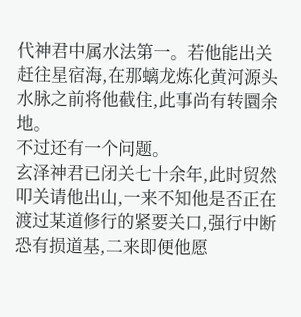代神君中属水法第一。若他能出关赶往星宿海,在那螭龙炼化黄河源头水脉之前将他截住,此事尚有转圜余地。
不过还有一个问题。
玄泽神君已闭关七十余年,此时贸然叩关请他出山,一来不知他是否正在渡过某道修行的紧要关口,强行中断恐有损道基,二来即便他愿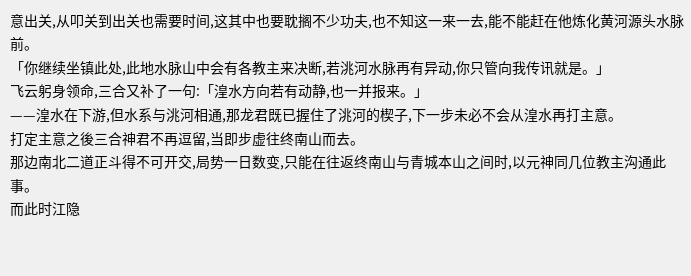意出关,从叩关到出关也需要时间,这其中也要耽搁不少功夫,也不知这一来一去,能不能赶在他炼化黄河源头水脉前。
「你继续坐镇此处,此地水脉山中会有各教主来决断,若洮河水脉再有异动,你只管向我传讯就是。」
飞云躬身领命,三合又补了一句:「湟水方向若有动静,也一并报来。」
——湟水在下游,但水系与洮河相通,那龙君既已握住了洮河的楔子,下一步未必不会从湟水再打主意。
打定主意之後三合神君不再逗留,当即步虚往终南山而去。
那边南北二道正斗得不可开交,局势一日数变,只能在往返终南山与青城本山之间时,以元神同几位教主沟通此事。
而此时江隐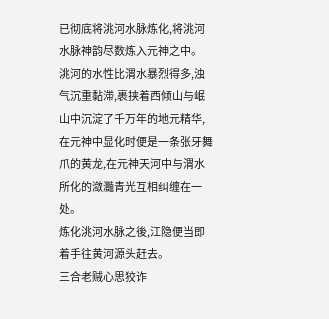已彻底将洮河水脉炼化,将洮河水脉神韵尽数炼入元神之中。
洮河的水性比渭水暴烈得多,浊气沉重黏滞,裹挟着西倾山与岷山中沉淀了千万年的地元精华,在元神中显化时便是一条张牙舞爪的黄龙,在元神天河中与渭水所化的潋灩青光互相纠缠在一处。
炼化洮河水脉之後,江隐便当即着手往黄河源头赶去。
三合老贼心思狡诈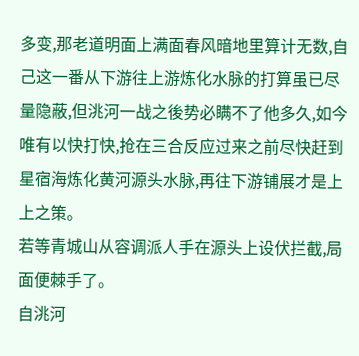多变,那老道明面上满面春风暗地里算计无数,自己这一番从下游往上游炼化水脉的打算虽已尽量隐蔽,但洮河一战之後势必瞒不了他多久,如今唯有以快打快,抢在三合反应过来之前尽快赶到星宿海炼化黄河源头水脉,再往下游铺展才是上上之策。
若等青城山从容调派人手在源头上设伏拦截,局面便棘手了。
自洮河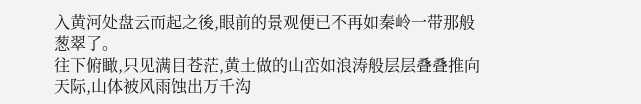入黄河处盘云而起之後,眼前的景观便已不再如秦岭一带那般葱翠了。
往下俯瞰,只见满目苍茫,黄土做的山峦如浪涛般层层叠叠推向天际,山体被风雨蚀出万千沟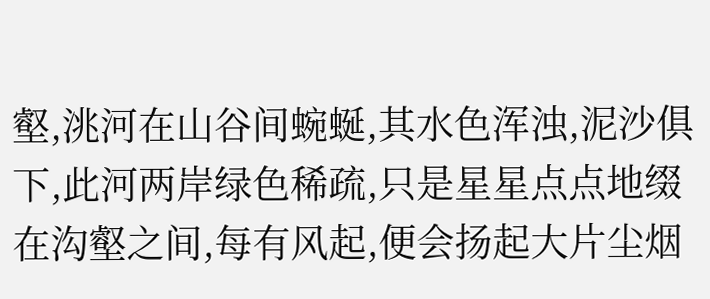壑,洮河在山谷间蜿蜒,其水色浑浊,泥沙俱下,此河两岸绿色稀疏,只是星星点点地缀在沟壑之间,每有风起,便会扬起大片尘烟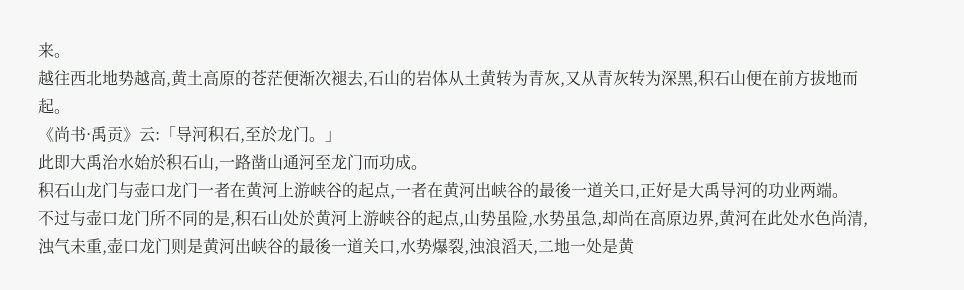来。
越往西北地势越高,黄土高原的苍茫便渐次褪去,石山的岩体从土黄转为青灰,又从青灰转为深黑,积石山便在前方拔地而起。
《尚书·禹贡》云:「导河积石,至於龙门。」
此即大禹治水始於积石山,一路凿山通河至龙门而功成。
积石山龙门与壶口龙门一者在黄河上游峡谷的起点,一者在黄河出峡谷的最後一道关口,正好是大禹导河的功业两端。
不过与壶口龙门所不同的是,积石山处於黄河上游峡谷的起点,山势虽险,水势虽急,却尚在高原边界,黄河在此处水色尚清,浊气未重,壶口龙门则是黄河出峡谷的最後一道关口,水势爆裂,浊浪滔天,二地一处是黄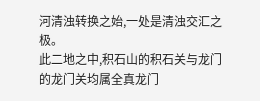河清浊转换之始,一处是清浊交汇之极。
此二地之中,积石山的积石关与龙门的龙门关均属全真龙门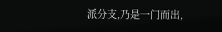派分支,乃是一门而出,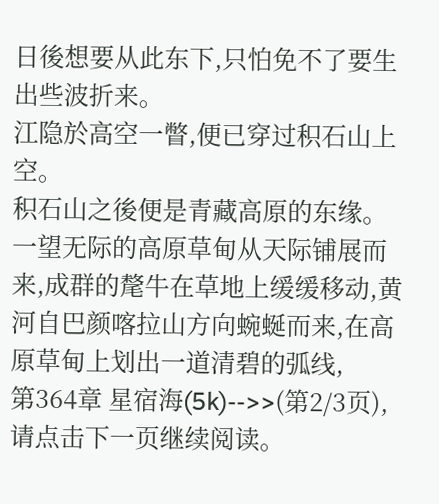日後想要从此东下,只怕免不了要生出些波折来。
江隐於高空一瞥,便已穿过积石山上空。
积石山之後便是青藏高原的东缘。
一望无际的高原草甸从天际铺展而来,成群的氂牛在草地上缓缓移动,黄河自巴颜喀拉山方向蜿蜒而来,在高原草甸上划出一道清碧的弧线,
第364章 星宿海(5k)-->>(第2/3页),请点击下一页继续阅读。